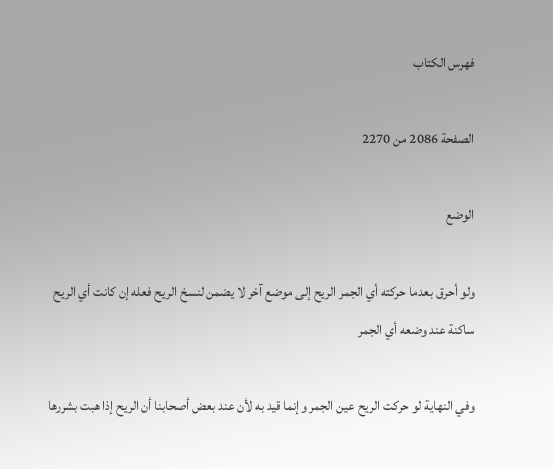فهرس الكتاب

الصفحة 2086 من 2270

الوضع

ولو أحرق بعدما حركته أي الجمر الريح إلى موضع آخر لا يضمن لنسخ الريح فعله إن كانت أي الريح ساكنة عند وضعه أي الجمر

وفي النهاية لو حركت الريح عين الجمر وإنما قيد به لأن عند بعض أصحابنا أن الريح إذا هبت بشررها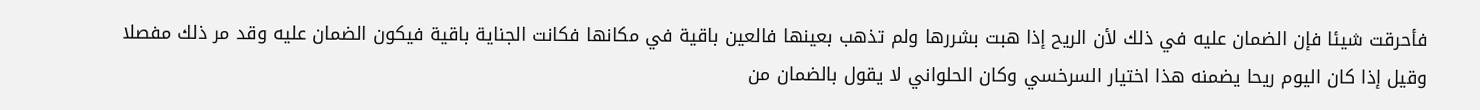فأحرقت شيئا فإن الضمان عليه في ذلك لأن الريح إذا هبت بشررها ولم تذهب بعينها فالعين باقية في مكانها فكانت الجناية باقية فيكون الضمان عليه وقد مر ذلك مفصلا وقيل إذا كان اليوم ريحا يضمنه هذا اختيار السرخسي وكان الحلواني لا يقول بالضمان من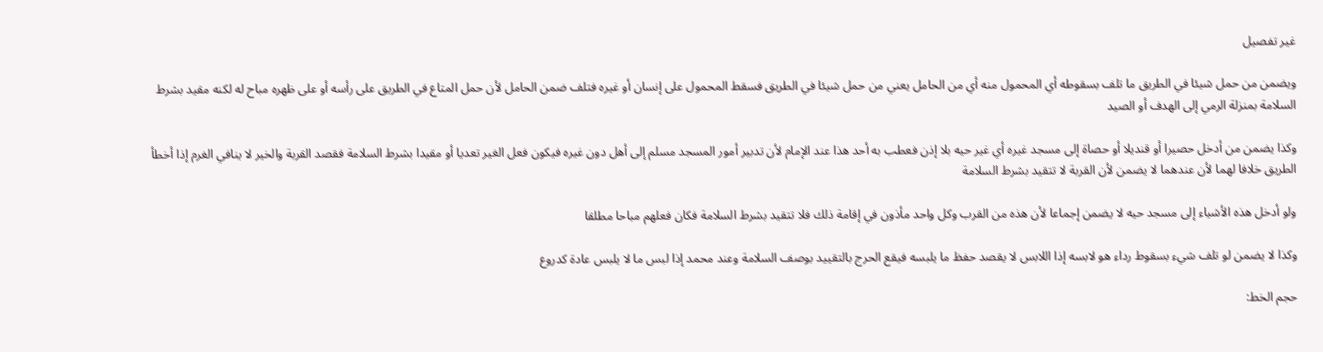غير تفصيل

ويضمن من حمل شيئا في الطريق ما تلف بسقوطه أي المحمول منه أي من الحامل يعني من حمل شيئا في الطريق فسقط المحمول على إنسان أو غيره فتلف ضمن الحامل لأن حمل المتاع في الطريق على رأسه أو على ظهره مباح له لكنه مقيد بشرط السلامة بمنزلة الرمي إلى الهدف أو الصيد

وكذا يضمن من أدخل حصيرا أو قنديلا أو حصاة إلى مسجد غيره أي غير حيه بلا إذن فعطب به أحد هذا عند الإمام لأن تدبير أمور المسجد مسلم إلى أهل دون غيره فيكون فعل الغير تعديا أو مقيدا بشرط السلامة فقصد القربة والخير لا ينافي الغرم إذا أخطأ الطريق خلافا لهما لأن عندهما لا يضمن لأن القربة لا تتقيد بشرط السلامة

ولو أدخل هذه الأشياء إلى مسجد حيه لا يضمن إجماعا لأن هذه من القرب وكل واحد مأذون في إقامة ذلك فلا تتقيد بشرط السلامة فكان فعلهم مباحا مطلقا

وكذا لا يضمن لو تلف شيء بسقوط رداء هو لابسه إذا اللابس لا يقصد حفظ ما يلبسه فيقع الحرج بالتقييد بوصف السلامة وعند محمد إذا لبس ما لا يلبس عادة كدروع

حجم الخط: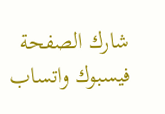شارك الصفحة
فيسبوك واتساب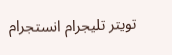تويتر تليجرام انستجرام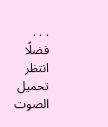. . .
فضلًا انتظر تحميل الصوت